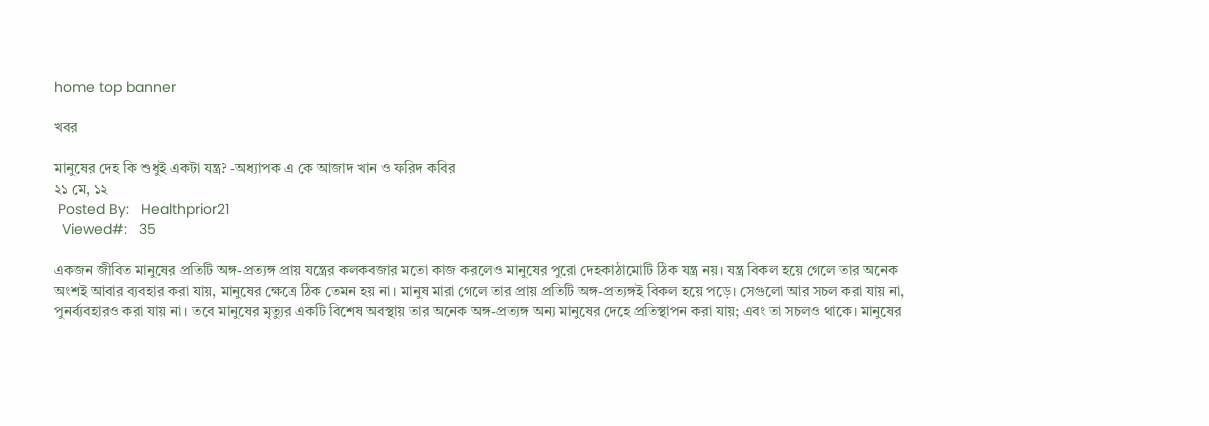home top banner

খবর

মানুষের দেহ কি শুধুই একটা যন্ত্র? -অধ্যাপক এ কে আজাদ খান ও ফরিদ কবির
২১ মে, ১২
 Posted By:   Healthprior21
  Viewed#:   35

একজন জীবিত মানুষের প্রতিটি অঙ্গ-প্রত্যঙ্গ প্রায় যন্ত্রের কলকবজার মতো কাজ করলেও মানুষের পুরো দেহকাঠামোটি ঠিক যন্ত্র নয়। যন্ত্র বিকল হয়ে গেলে তার অনেক অংশই আবার ব্যবহার করা যায়, মানুষের ক্ষেত্রে ঠিক তেমন হয় না। মানুষ মারা গেলে তার প্রায় প্রতিটি অঙ্গ-প্রত্যঙ্গই বিকল হয়ে পড়ে। সেগুলো আর সচল করা যায় না, পুনর্ব্যবহারও করা যায় না। তবে মানুষের মৃত্যুর একটি বিশেষ অবস্থায় তার অনেক অঙ্গ-প্রত্যঙ্গ অন্য মানুষের দেহে প্রতিস্থাপন করা যায়; এবং তা সচলও থাকে। মানুষের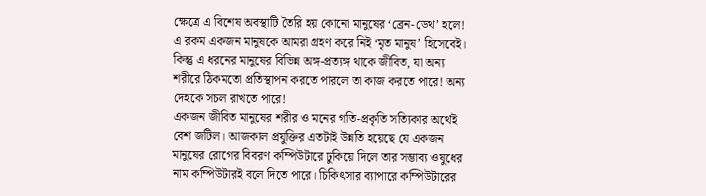ক্ষেত্রে এ বিশেষ অবস্থাটি তৈরি হয় কোনো মানুষের ‘ব্রেন-ডেথ’ হলে! এ রকম একজন মানুষকে আমরা গ্রহণ করে নিই ‘মৃত মানুষ’ হিসেবেই। কিন্তু এ ধরনের মানুষের বিভিন্ন অঙ্গ-প্রত্যঙ্গ থাকে জীবিত, যা অন্য শরীরে ঠিকমতো প্রতিস্থাপন করতে পারলে তা কাজ করতে পারে! অন্য দেহকে সচল রাখতে পারে!
একজন জীবিত মানুষের শরীর ও মনের গতি-প্রকৃতি সত্যিকার অর্থেই বেশ জটিল। আজকাল প্রযুক্তির এতটাই উন্নতি হয়েছে যে একজন মানুষের রোগের বিবরণ কম্পিউটারে ঢুকিয়ে দিলে তার সম্ভাব্য ওষুধের নাম কম্পিউটারই বলে দিতে পারে। চিকিৎসার ব্যাপারে কম্পিউটারের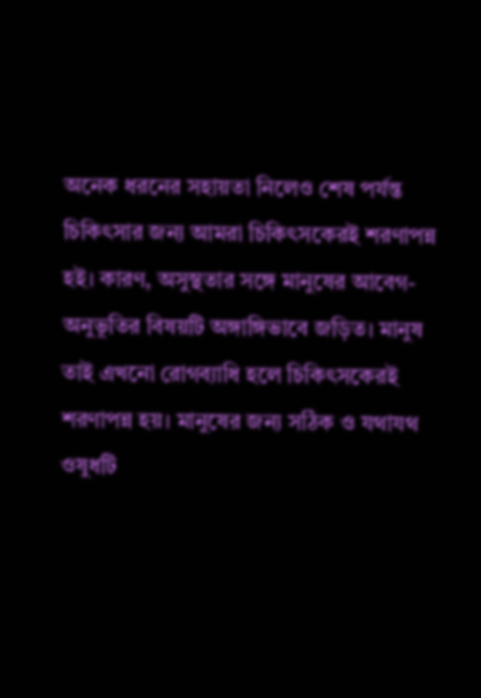অনেক ধরনের সহায়তা নিলেও শেষ পর্যন্ত চিকিৎসার জন্য আমরা চিকিৎসকেরই শরণাপন্ন হই। কারণ, অসুস্থতার সঙ্গে মানুষের আবেগ-অনুভূতির বিষয়টি অঙ্গাঙ্গিভাবে জড়িত। মানুষ তাই এখনো রোগব্যাধি হলে চিকিৎসকেরই শরণাপন্ন হয়। মানুষের জন্য সঠিক ও যথাযথ ওষুধটি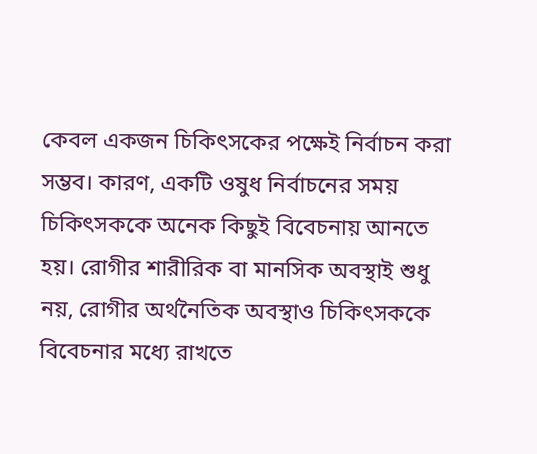কেবল একজন চিকিৎসকের পক্ষেই নির্বাচন করা সম্ভব। কারণ, একটি ওষুধ নির্বাচনের সময় চিকিৎসককে অনেক কিছুই বিবেচনায় আনতে হয়। রোগীর শারীরিক বা মানসিক অবস্থাই শুধু নয়, রোগীর অর্থনৈতিক অবস্থাও চিকিৎসককে বিবেচনার মধ্যে রাখতে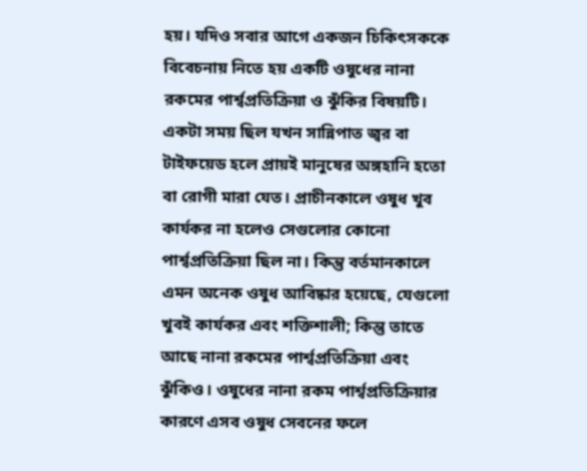হয়। যদিও সবার আগে একজন চিকিৎসককে বিবেচনায় নিতে হয় একটি ওষুধের নানা রকমের পার্শ্বপ্রতিক্রিয়া ও ঝুঁকির বিষয়টি।
একটা সময় ছিল যখন সান্নিপাত জ্বর বা টাইফয়েড হলে প্রায়ই মানুষের অঙ্গহানি হতো বা রোগী মারা যেত। প্রাচীনকালে ওষুধ খুব কার্যকর না হলেও সেগুলোর কোনো পার্শ্বপ্রতিক্রিয়া ছিল না। কিন্তু বর্তমানকালে এমন অনেক ওষুধ আবিষ্কার হয়েছে, যেগুলো খুবই কার্যকর এবং শক্তিশালী; কিন্তু তাতে আছে নানা রকমের পার্শ্বপ্রতিক্রিয়া এবং ঝুঁকিও। ওষুধের নানা রকম পার্শ্বপ্রতিক্রিয়ার কারণে এসব ওষুধ সেবনের ফলে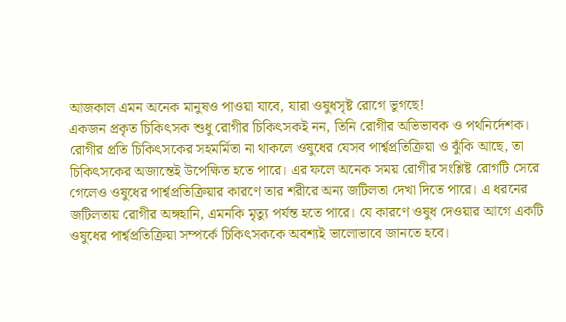আজকাল এমন অনেক মানুষও পাওয়া যাবে, যারা ওষুধসৃষ্ট রোগে ভুগছে!
একজন প্রকৃত চিকিৎসক শুধু রোগীর চিকিৎসকই নন, তিনি রোগীর অভিভাবক ও পথনির্দেশক। রোগীর প্রতি চিকিৎসকের সহমর্মিতা না থাকলে ওষুধের যেসব পার্শ্বপ্রতিক্রিয়া ও ঝুঁকি আছে, তা চিকিৎসকের অজান্তেই উপেক্ষিত হতে পারে। এর ফলে অনেক সময় রোগীর সংশ্লিষ্ট রোগটি সেরে গেলেও ওষুধের পার্শ্বপ্রতিক্রিয়ার কারণে তার শরীরে অন্য জটিলতা দেখা দিতে পারে। এ ধরনের জটিলতায় রোগীর অঙ্গহানি, এমনকি মৃত্যু পর্যন্ত হতে পারে। যে কারণে ওষুধ দেওয়ার আগে একটি ওষুধের পার্শ্বপ্রতিক্রিয়া সম্পর্কে চিকিৎসককে অবশ্যই ভালোভাবে জানতে হবে।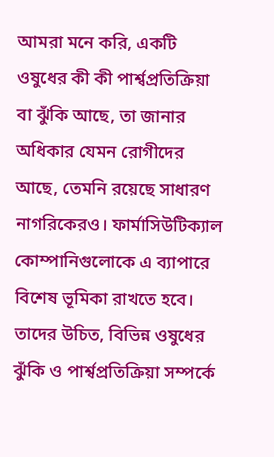আমরা মনে করি, একটি ওষুধের কী কী পার্শ্বপ্রতিক্রিয়া বা ঝুঁকি আছে, তা জানার অধিকার যেমন রোগীদের আছে, তেমনি রয়েছে সাধারণ নাগরিকেরও। ফার্মাসিউটিক্যাল কোম্পানিগুলোকে এ ব্যাপারে বিশেষ ভূমিকা রাখতে হবে। তাদের উচিত, বিভিন্ন ওষুধের ঝুঁকি ও পার্শ্বপ্রতিক্রিয়া সম্পর্কে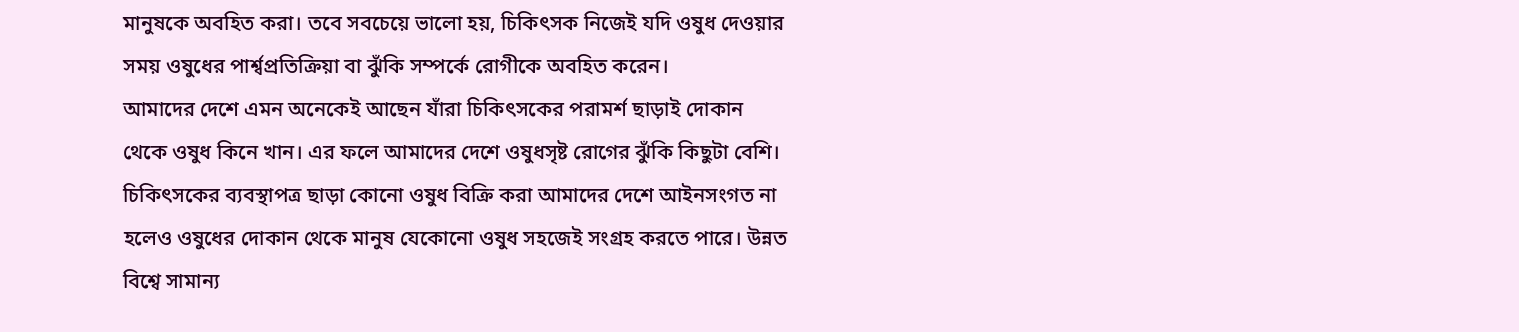মানুষকে অবহিত করা। তবে সবচেয়ে ভালো হয়, চিকিৎসক নিজেই যদি ওষুধ দেওয়ার সময় ওষুধের পার্শ্বপ্রতিক্রিয়া বা ঝুঁকি সম্পর্কে রোগীকে অবহিত করেন।
আমাদের দেশে এমন অনেকেই আছেন যাঁরা চিকিৎসকের পরামর্শ ছাড়াই দোকান থেকে ওষুধ কিনে খান। এর ফলে আমাদের দেশে ওষুধসৃষ্ট রোগের ঝুঁকি কিছুটা বেশি। চিকিৎসকের ব্যবস্থাপত্র ছাড়া কোনো ওষুধ বিক্রি করা আমাদের দেশে আইনসংগত না হলেও ওষুধের দোকান থেকে মানুষ যেকোনো ওষুধ সহজেই সংগ্রহ করতে পারে। উন্নত বিশ্বে সামান্য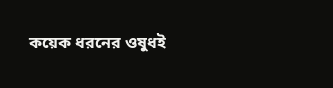কয়েক ধরনের ওষুধই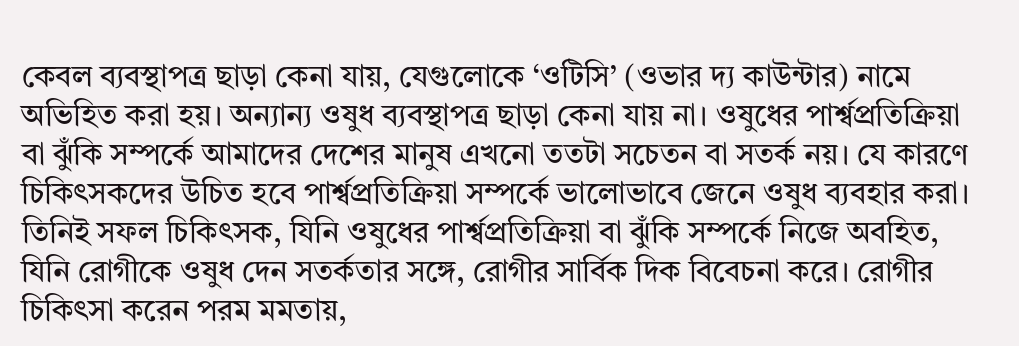কেবল ব্যবস্থাপত্র ছাড়া কেনা যায়, যেগুলোকে ‘ওটিসি’ (ওভার দ্য কাউন্টার) নামে অভিহিত করা হয়। অন্যান্য ওষুধ ব্যবস্থাপত্র ছাড়া কেনা যায় না। ওষুধের পার্শ্বপ্রতিক্রিয়া বা ঝুঁকি সম্পর্কে আমাদের দেশের মানুষ এখনো ততটা সচেতন বা সতর্ক নয়। যে কারণে চিকিৎসকদের উচিত হবে পার্শ্বপ্রতিক্রিয়া সম্পর্কে ভালোভাবে জেনে ওষুধ ব্যবহার করা।
তিনিই সফল চিকিৎসক, যিনি ওষুধের পার্শ্বপ্রতিক্রিয়া বা ঝুঁকি সম্পর্কে নিজে অবহিত, যিনি রোগীকে ওষুধ দেন সতর্কতার সঙ্গে, রোগীর সার্বিক দিক বিবেচনা করে। রোগীর চিকিৎসা করেন পরম মমতায়,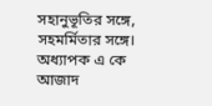সহানুভূতির সঙ্গে, সহমর্মিতার সঙ্গে।
অধ্যাপক এ কে আজাদ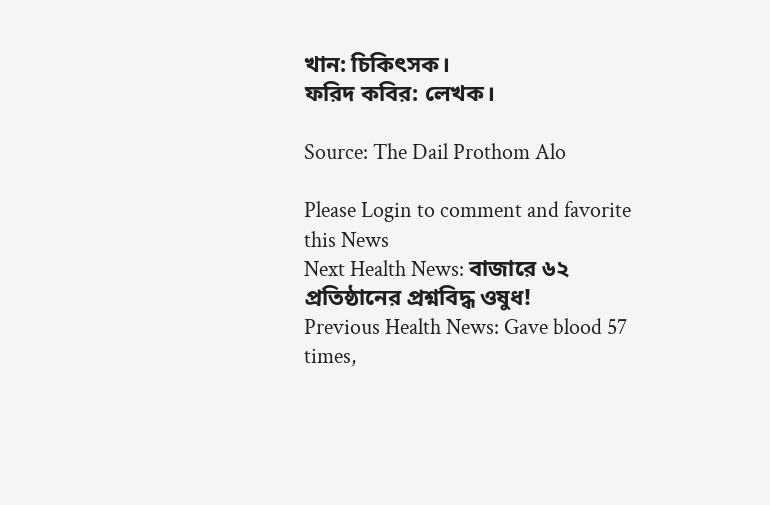খান: চিকিৎসক।
ফরিদ কবির: লেখক।

Source: The Dail Prothom Alo

Please Login to comment and favorite this News
Next Health News: বাজারে ৬২ প্রতিষ্ঠানের প্রশ্নবিদ্ধ ওষুধ!
Previous Health News: Gave blood 57 times,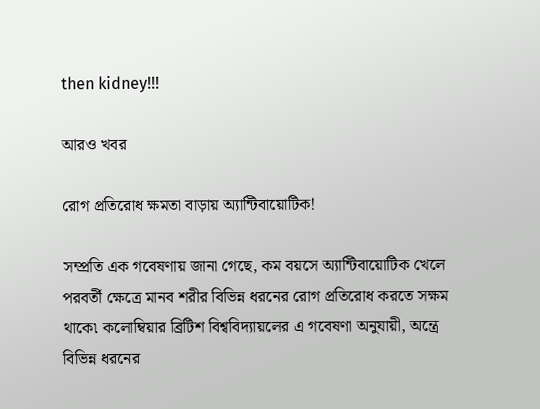then kidney!!!

আরও খবর

রোগ প্রতিরোধ ক্ষমতা বাড়ায় অ্যান্টিবায়োটিক!

সম্প্রতি এক গবেষণায় জানা গেছে, কম বয়সে অ্যান্টিবায়োটিক খেলে পরবর্তী ক্ষেত্রে মানব শরীর বিভিন্ন ধরনের রোগ প্রতিরোধ করতে সক্ষম থাকে৷ কলোম্বিয়ার ব্রিটিশ বিশ্ববিদ্যায়লের এ গবেষণা অনুযায়ী, অন্ত্রে বিভিন্ন ধরনের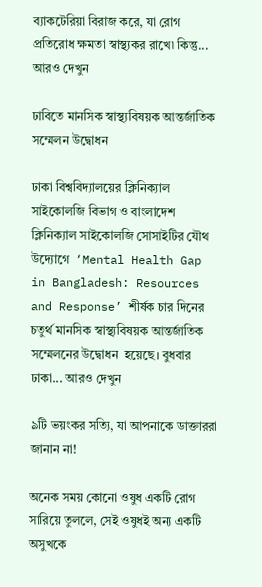ব্যাকটেরিয়া বিরাজ করে, যা রোগ প্রতিরোধ ক্ষমতা স্বাস্থ্যকর রাখে৷ কিন্তু... আরও দেখুন

ঢাবিতে মানসিক স্বাস্থ্যবিষয়ক আন্তর্জাতিক সম্মেলন উদ্বোধন

ঢাকা বিশ্ববিদ্যালয়ের ক্লিনিক্যাল সাইকোলজি বিভাগ ও বাংলাদেশ ক্লিনিক্যাল সাইকোলজি সোসাইটির যৌথ উদ্যোগে  ‘Mental Health Gap in Bangladesh: Resources and Response’ শীর্ষক চার দিনের চতুর্থ মানসিক স্বাস্থ্যবিষয়ক আন্তর্জাতিক সম্মেলনের উদ্বোধন  হয়েছে। বুধবার ঢাকা... আরও দেখুন

৯টি ভয়ংকর সত্যি, যা আপনাকে ডাক্তাররা জানান না!

অনেক সময় কোনো ওষুধ একটি রোগ সারিয়ে তুললে, সেই ওষুধই অন্য একটি অসুখকে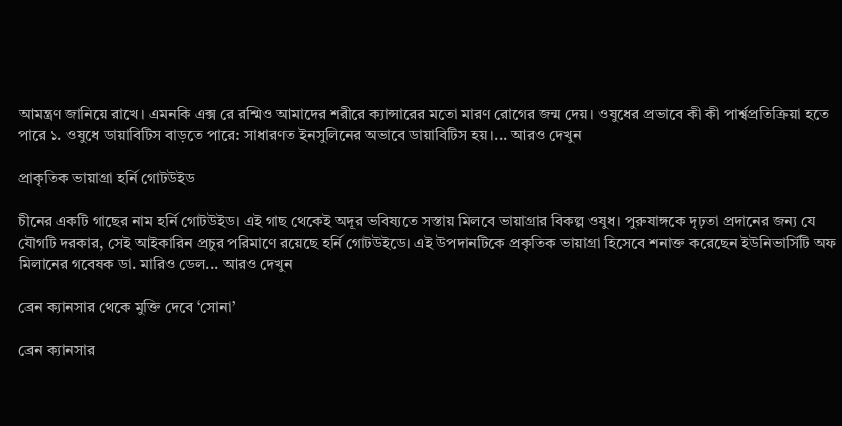আমন্ত্রণ জানিয়ে রাখে। এমনকি এক্স রে রশ্মিও আমাদের শরীরে ক্যান্সারের মতো মারণ রোগের জন্ম দেয়। ওষুধের প্রভাবে কী কী পার্শ্বপ্রতিক্রিয়া হতে পারে ১. ওষুধে ডায়াবিটিস বাড়তে পারে: সাধারণত ইনসুলিনের অভাবে ডায়াবিটিস হয়।... আরও দেখুন

প্রাকৃতিক ভায়াগ্রা হর্নি গোটউইড

চীনের একটি গাছের নাম হর্নি গোটউইড। এই গাছ থেকেই অদূর ভবিষ্যতে সস্তায় মিলবে ভায়াগ্রার বিকল্প ওষুধ। পুরুষাঙ্গকে দৃঢ়তা প্রদানের জন্য যে যৌগটি দরকার, সেই আইকারিন প্রচুর পরিমাণে রয়েছে হর্নি গোটউইডে। এই উপদানটিকে প্রকৃতিক ভায়াগ্রা হিসেবে শনাক্ত করেছেন ইউনিভার্সিটি অফ মিলানের গবেষক ডা. মারিও ডেল... আরও দেখুন

ব্রেন ক্যানসার থেকে মুক্তি দেবে ‘সোনা’

ব্রেন ক্যানসার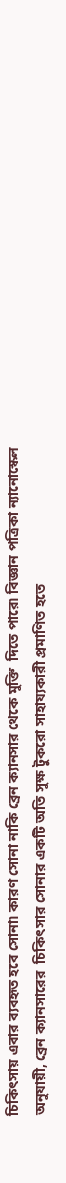চিকিৎসায় এবার ব্যবহৃত হবে সোনা৷ কারণ সোনা নাকি ব্রেন ক্যানসার থেকে মুক্তি  দিতে পারে৷ বিজ্ঞান পত্রিকা ন্যানোস্কেল অনুযায়ী, ব্রেন ক্যানসারের  চিকিৎসার সোনার একটি অতি সুক্ষ টুকরো সাহায্যকারী প্রমাণিত হতে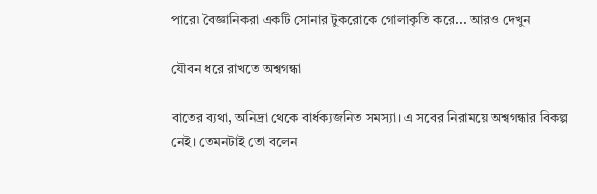পারে৷ বৈজ্ঞানিকরা একটি সোনার টুকরোকে গোলাকৃতি করে... আরও দেখুন

যৌবন ধরে রাখতে অশ্বগন্ধা

বাতের ব্যথা, অনিদ্রা থেকে বার্ধক্যজনিত সমস্যা। এ সবের নিরাময়ে অশ্বগন্ধার বিকল্প নেই। তেমনটাই তো বলেন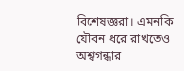বিশেষজ্ঞরা। এমনকি যৌবন ধরে রাখতেও অশ্বগন্ধার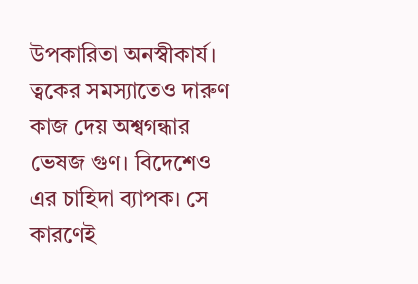উপকারিতা অনস্বীকার্য। ত্বকের সমস্যাতেও দারুণ কাজ দেয় অশ্বগন্ধার ভেষজ গুণ। বিদেশেও এর চাহিদা ব্যাপক। সে কারণেই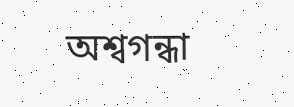অশ্বগন্ধা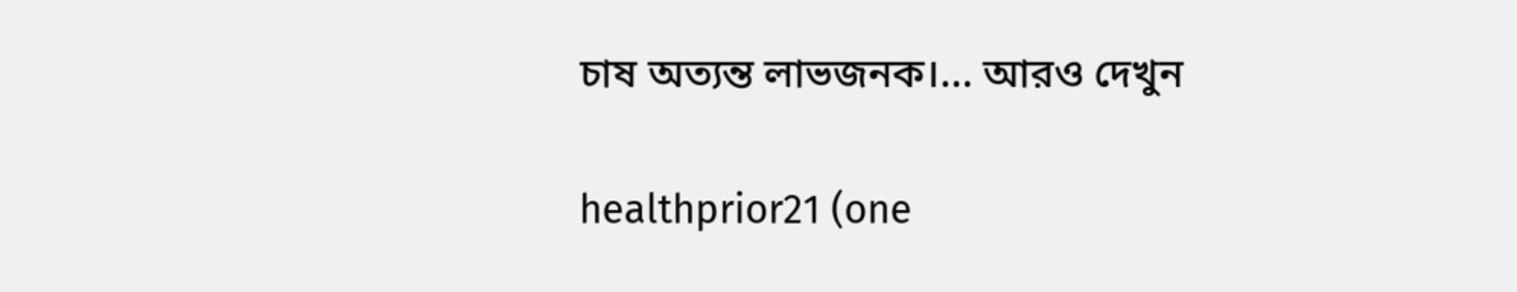চাষ অত্যন্ত লাভজনক।... আরও দেখুন

healthprior21 (one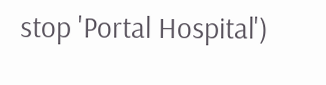stop 'Portal Hospital')